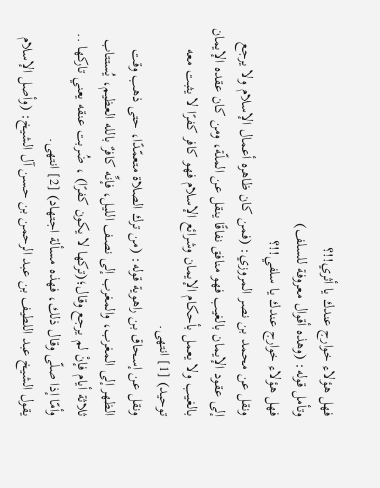فهل هؤلاء خوارج عندك يا أثري!!؟
وتأمل قوله: (وهذه أقوال معروفة للسلف)
فهل هؤلاء خوارج عندك يا سلفي!!؟
ونقل عن محمد بن نصر المروزي: (فمن كان ظاهره أعمال الإسلام ولا يرجع إلى عقود الإيمان بالغيب فهو منافق نفاقًا ينقل عن الملّة، ومن كان عقده الإيمان بالغيب ولا يعمل بأحكام الإيمان وشرائع الإسلام فهو كافر كفرًا لا يثبت معه توحيد) [1] انتهى.
ونقل عن إسحاق بن راهوية قوله: (من ترك الصلاة متعمّدًا، حتى ذهب وقت الظهر إلى المغرب، والمغرب إلى نصف الليل، فإنِّه كافرٌ بالله العظيم، يُستتاب ثلاثة أيام فإنْ لم يرجع وقال؛(تركها لا يكون كفرًا) ، ضُربت عنقه يعني تاركها .. وأمّا إذا صلّى وقال ذلك، فهذه مسألة اجتهاد) [2] انتهى.
يقول الشيخ عبد اللطيف بن عبد الرحمن بن حسن آل الشيخ: (وأصل الإسلام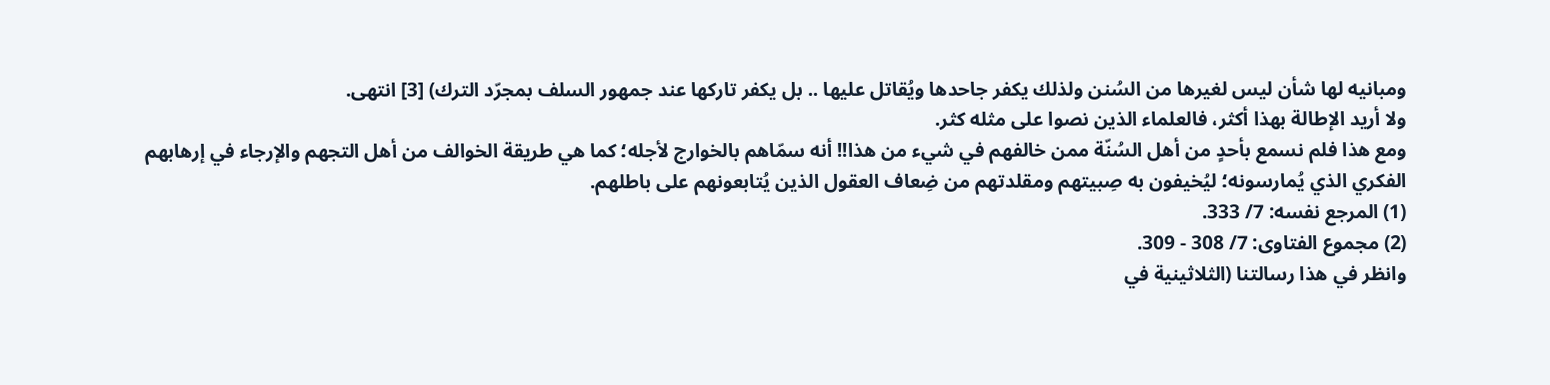ومبانيه لها شأن ليس لغيرها من السُنن ولذلك يكفر جاحدها ويُقاتل عليها .. بل يكفر تاركها عند جمهور السلف بمجرّد الترك) [3] انتهى.
ولا أريد الإطالة بهذا أكثر، فالعلماء الذين نصوا على مثله كثر.
ومع هذا فلم نسمع بأحدٍ من أهل السُنّة ممن خالفهم في شيء من هذا!! أنه سمّاهم بالخوارج لأجله؛ كما هي طريقة الخوالف من أهل التجهم والإرجاء في إرهابهم الفكري الذي يُمارسونه؛ ليُخيفون به صِبيتهم ومقلدتهم من ضِعاف العقول الذين يُتابعونهم على باطلهم.
(1) المرجع نفسه: 7/ 333.
(2) مجموع الفتاوى: 7/ 308 - 309.
وانظر في هذا رسالتنا (الثلاثينية في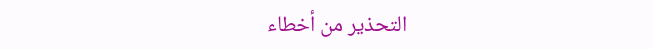التحذير من أخطاء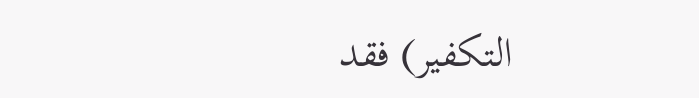التكفير) فقد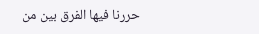حررنا فيها الفرق بين من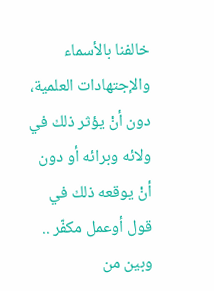خالفنا بالأسماء والإجتهادات العلمية، دون أنْ يؤثر ذلك في ولائه وبرائه أو دون أنْ يوقعه ذلك في قول أوعمل مكفّر .. وبين من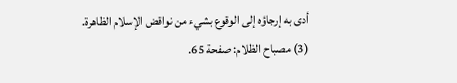أدى به إرجاؤه إلى الوقوع بشيء من نواقض الإسلام الظاهرة.
(3) مصباح الظلام: صفحة 65.